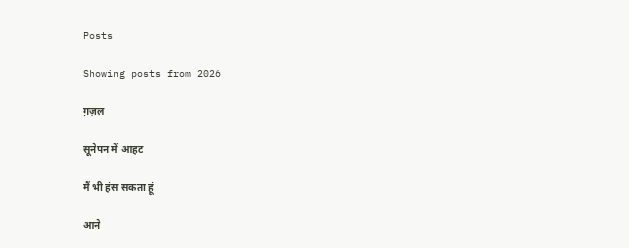Posts

Showing posts from 2026

ग़ज़ल

सूनेपन में आहट

मैं भी हंस सकता हूं

आने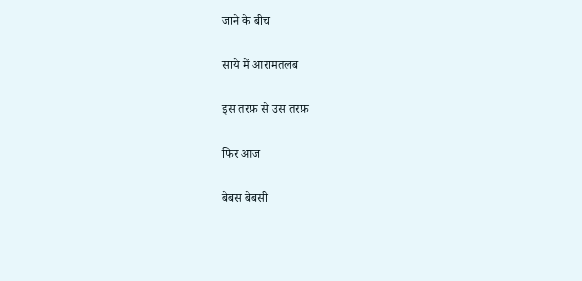जाने के बीच

साये में आरामतलब

इस तरफ़ से उस तरफ़

फिर आज

बेबस बेबसी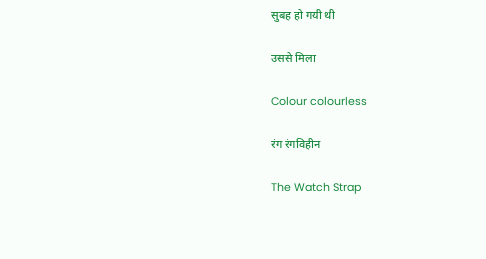सुबह हो गयी थी

उससे मिला

Colour colourless

रंग रंगविहीन

The Watch Strap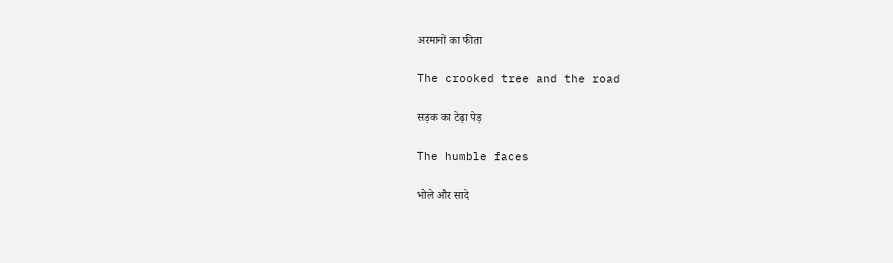अरमानों का फीता

The crooked tree and the road

सड़क का टेढ़ा पेड़

The humble faces

भोले और सादे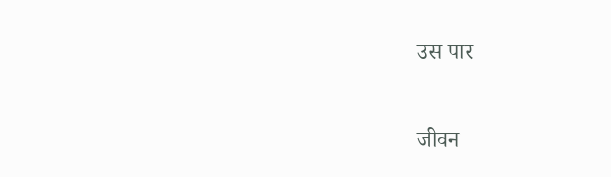उस पार

जीवन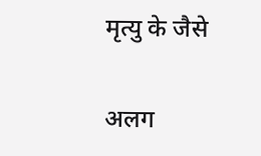मृत्यु के जैसे

अलग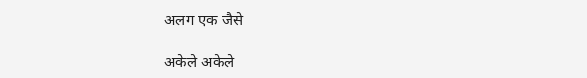अलग एक जैसे

अकेले अकेले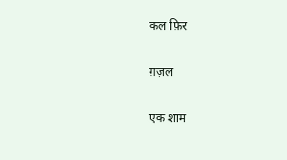कल फ़िर

ग़ज़ल

एक शाम